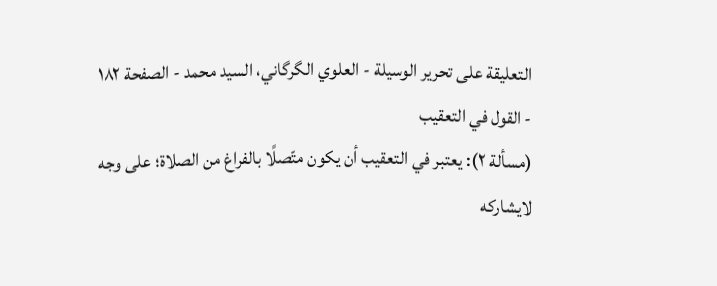التعليقة على تحرير الوسيلة - العلوي الگرگاني، السيد محمد - الصفحة ١٨٢ - القول في التعقيب
(مسألة ٢): يعتبر في التعقيب أن يكون متّصلًا بالفراغ من الصلاة؛ على وجه لايشاركه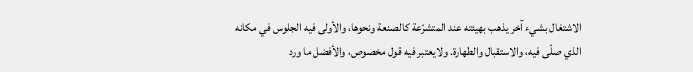الاشتغال بشيء آخر يذهب بهيئته عند المتشرّعة كالصنعة ونحوها، والأولى فيه الجلوس في مكانه الذي صلّى فيه، والاستقبال والطهارة. ولايعتبر فيه قول مخصوص، والأفضل ما ورد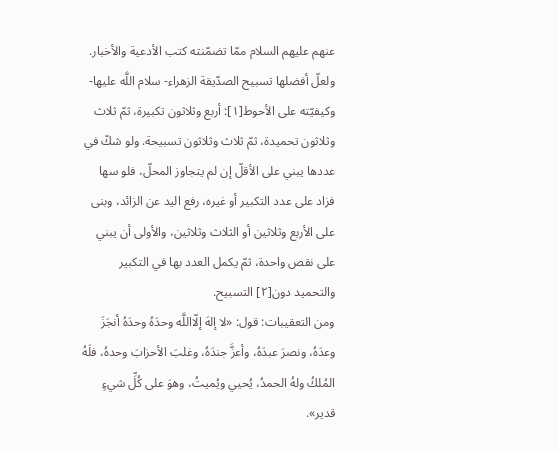عنهم عليهم السلام ممّا تضمّنته كتب الأدعية والأخبار.
ولعلّ أفضلها تسبيح الصدّيقة الزهراء- سلام اللَّه عليها- وكيفيّته على الأحوط[١]: أربع وثلاثون تكبيرة، ثمّ ثلاث وثلاثون تحميدة، ثمّ ثلاث وثلاثون تسبيحة. ولو شكّ في عددها يبني على الأقلّ إن لم يتجاوز المحلّ، فلو سها فزاد على عدد التكبير أو غيره، رفع اليد عن الزائد، وبنى على الأربع وثلاثين أو الثلاث وثلاثين، والأولى أن يبني على نقص واحدة، ثمّ يكمل العدد بها في التكبير والتحميد دون[٢] التسبيح.
ومن التعقيبات: قول: «لا إلهَ إلّااللَّه وحدَهُ وحدَهُ أنجَزَ وعدَهُ، ونصرَ عبدَهُ، وأعزَّ جندَهُ، وغلبَ الأحزابَ وحدهُ، فلَهُ المُلكُ ولهُ الحمدُ، يُحيي ويُميتُ، وهوَ على كُلِّ شيءٍ قدير».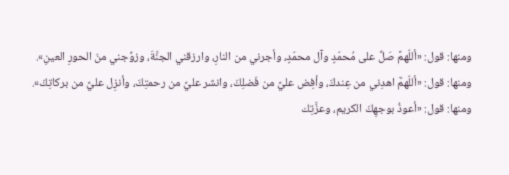ومنها: قول: «أللّهمَّ صَلِّ على مُحمّدٍ وآل محمّدٍ، وأجرني من النارِ، وارزقني الجنَّةَ، وزوِّجني منَ الحورِ العينِ».
ومنها: قول: «أللّهمَّ اهدِني من عِندكَ، وأفِض عليَّ من فَضلِكَ، وانشر عليَّ من رحمتِكَ، وأنزِل عليَّ من بركاتِكَ».
ومنها: قول: «أعوذُ بوجهِكَ الكريم، وعزَّتِك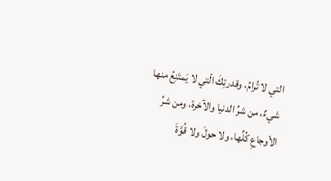التي لا تُرامُ، وقدرتِكَ الّتي لا يَمتَنِعُ منها شيءٌ، من شرِّ الدنيا والآخرة، ومن شرِّ الأوجاعِ كُلِّها، ولا حولَ ولا قُوَّةَ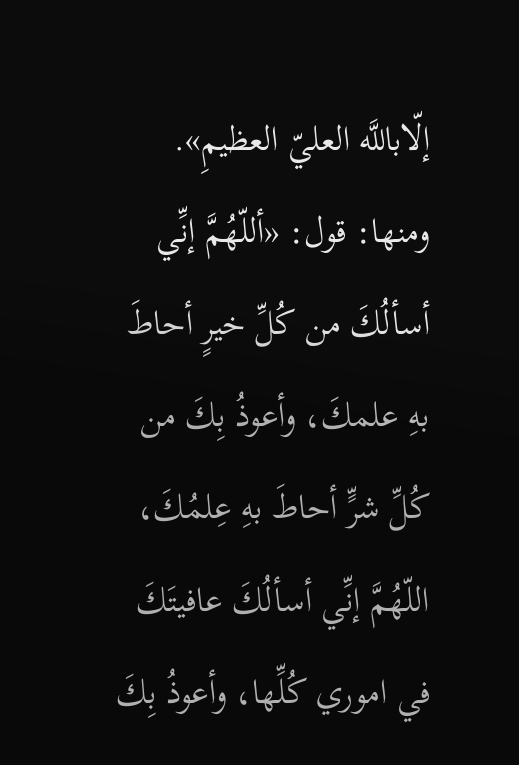إلّاباللَّه العليّ العظيمِ».
ومنها: قول: «أللّهُمَّ إنِّي أسألُكَ من كُلِّ خيرٍ أحاطَ بهِ علمكَ، وأعوذُ بِكَ من كُلِّ شرٍّ أحاطَ بهِ عِلمُكَ، اللّهُمَّ إنِّي أسألُكَ عافيتَكَ في اموري كُلِّها، وأعوذُ بِكَ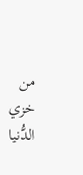من خزي الدُّنيا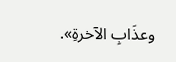وعذَابِ الآخرةِ».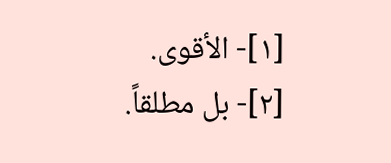[١]- الأقوى.
[٢]- بل مطلقاً.